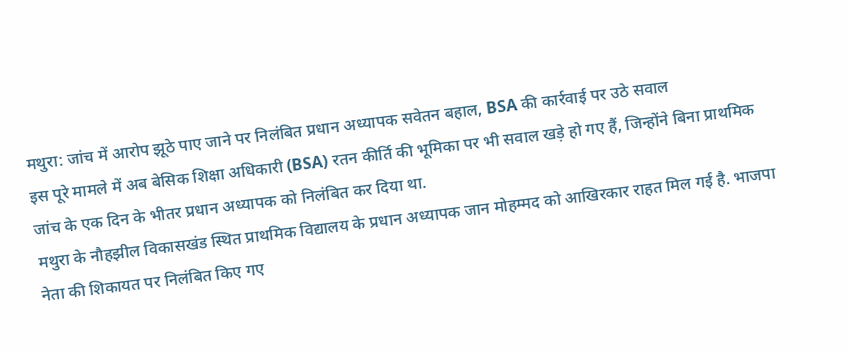मथुरा: जांच में आरोप झूठे पाए जाने पर निलंबित प्रधान अध्यापक सवेतन बहाल, BSA की कार्रवाई पर उठे सवाल
इस पूरे मामले में अब बेसिक शिक्षा अधिकारी (BSA) रतन कीर्ति की भूमिका पर भी सवाल खड़े हो गए हैं, जिन्होंने बिना प्राथमिक जांच के एक दिन के भीतर प्रधान अध्यापक को निलंबित कर दिया था.
मथुरा के नौहझील विकासखंड स्थित प्राथमिक विद्यालय के प्रधान अध्यापक जान मोहम्मद को आखिरकार राहत मिल गई है. भाजपा नेता की शिकायत पर निलंबित किए गए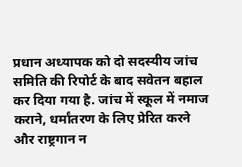प्रधान अध्यापक को दो सदस्यीय जांच समिति की रिपोर्ट के बाद सवेतन बहाल कर दिया गया है. जांच में स्कूल में नमाज कराने, धर्मांतरण के लिए प्रेरित करने और राष्ट्रगान न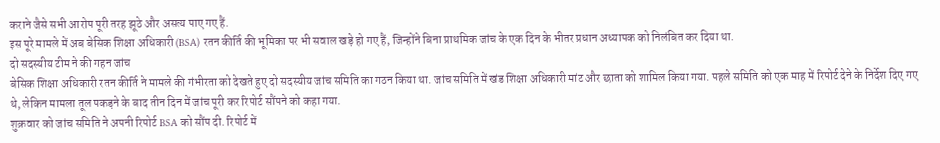कराने जैसे सभी आरोप पूरी तरह झूठे और असत्य पाए गए हैं.
इस पूरे मामले में अब बेसिक शिक्षा अधिकारी (BSA) रतन कीर्ति की भूमिका पर भी सवाल खड़े हो गए हैं, जिन्होंने बिना प्राथमिक जांच के एक दिन के भीतर प्रधान अध्यापक को निलंबित कर दिया था.
दो सदस्यीय टीम ने की गहन जांच
बेसिक शिक्षा अधिकारी रतन कीर्ति ने मामले की गंभीरता को देखते हुए दो सदस्यीय जांच समिति का गठन किया था. जांच समिति में खंड शिक्षा अधिकारी मांट और छाता को शामिल किया गया. पहले समिति को एक माह में रिपोर्ट देने के निर्देश दिए गए थे, लेकिन मामला तूल पकड़ने के बाद तीन दिन में जांच पूरी कर रिपोर्ट सौंपने को कहा गया.
शुक्रवार को जांच समिति ने अपनी रिपोर्ट BSA को सौंप दी. रिपोर्ट में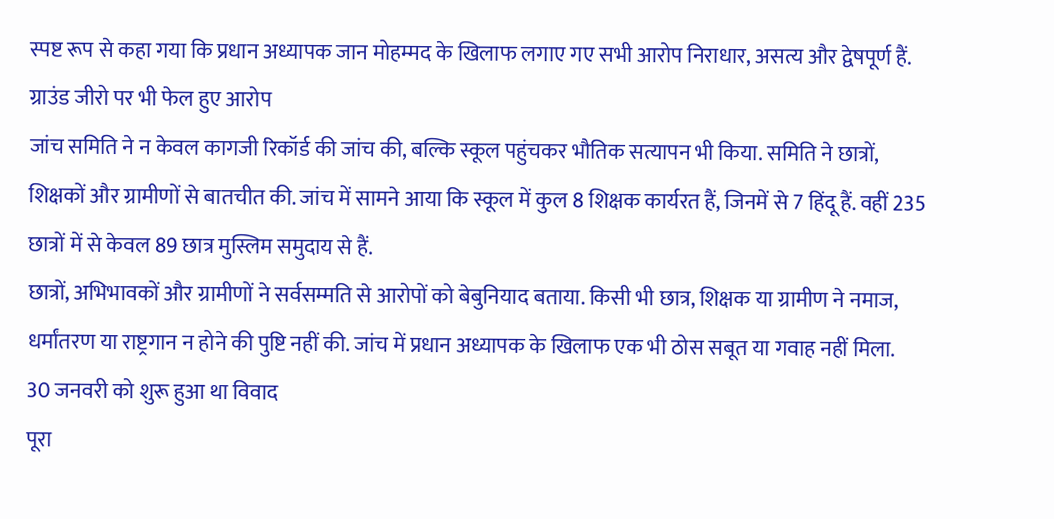स्पष्ट रूप से कहा गया कि प्रधान अध्यापक जान मोहम्मद के खिलाफ लगाए गए सभी आरोप निराधार, असत्य और द्वेषपूर्ण हैं.
ग्राउंड जीरो पर भी फेल हुए आरोप
जांच समिति ने न केवल कागजी रिकॉर्ड की जांच की, बल्कि स्कूल पहुंचकर भौतिक सत्यापन भी किया. समिति ने छात्रों, शिक्षकों और ग्रामीणों से बातचीत की. जांच में सामने आया कि स्कूल में कुल 8 शिक्षक कार्यरत हैं, जिनमें से 7 हिंदू हैं. वहीं 235 छात्रों में से केवल 89 छात्र मुस्लिम समुदाय से हैं.
छात्रों, अभिभावकों और ग्रामीणों ने सर्वसम्मति से आरोपों को बेबुनियाद बताया. किसी भी छात्र, शिक्षक या ग्रामीण ने नमाज, धर्मांतरण या राष्ट्रगान न होने की पुष्टि नहीं की. जांच में प्रधान अध्यापक के खिलाफ एक भी ठोस सबूत या गवाह नहीं मिला.
30 जनवरी को शुरू हुआ था विवाद
पूरा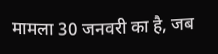मामला 30 जनवरी का है, जब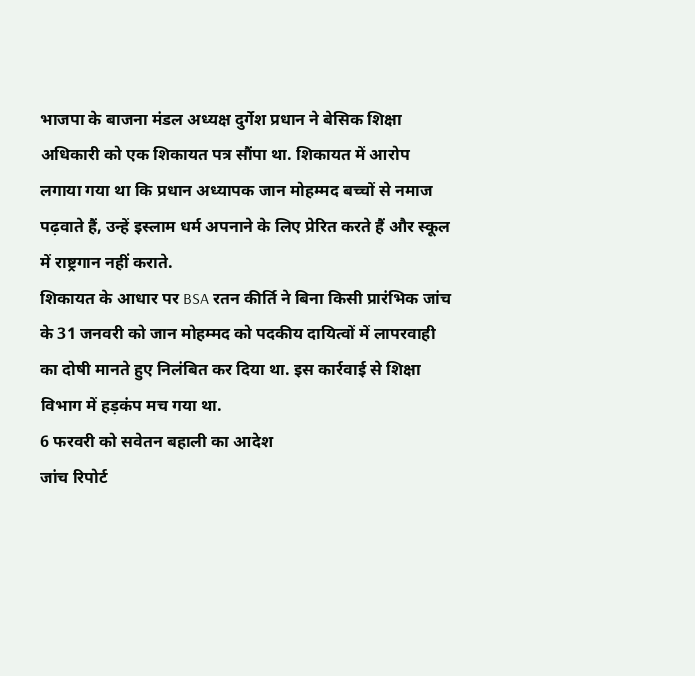भाजपा के बाजना मंडल अध्यक्ष दुर्गेश प्रधान ने बेसिक शिक्षा अधिकारी को एक शिकायत पत्र सौंपा था. शिकायत में आरोप लगाया गया था कि प्रधान अध्यापक जान मोहम्मद बच्चों से नमाज पढ़वाते हैं, उन्हें इस्लाम धर्म अपनाने के लिए प्रेरित करते हैं और स्कूल में राष्ट्रगान नहीं कराते.
शिकायत के आधार पर BSA रतन कीर्ति ने बिना किसी प्रारंभिक जांच के 31 जनवरी को जान मोहम्मद को पदकीय दायित्वों में लापरवाही का दोषी मानते हुए निलंबित कर दिया था. इस कार्रवाई से शिक्षा विभाग में हड़कंप मच गया था.
6 फरवरी को सवेतन बहाली का आदेश
जांच रिपोर्ट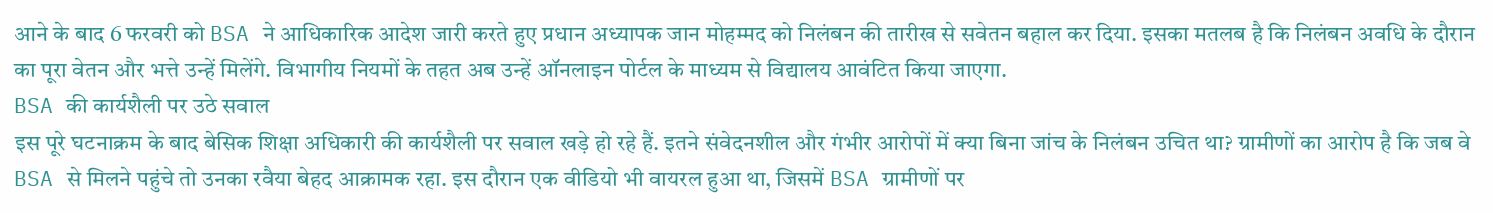आने के बाद 6 फरवरी को BSA ने आधिकारिक आदेश जारी करते हुए प्रधान अध्यापक जान मोहम्मद को निलंबन की तारीख से सवेतन बहाल कर दिया. इसका मतलब है कि निलंबन अवधि के दौरान का पूरा वेतन और भत्ते उन्हें मिलेंगे. विभागीय नियमों के तहत अब उन्हें ऑनलाइन पोर्टल के माध्यम से विद्यालय आवंटित किया जाएगा.
BSA की कार्यशैली पर उठे सवाल
इस पूरे घटनाक्रम के बाद बेसिक शिक्षा अधिकारी की कार्यशैली पर सवाल खड़े हो रहे हैं. इतने संवेदनशील और गंभीर आरोपों में क्या बिना जांच के निलंबन उचित था? ग्रामीणों का आरोप है कि जब वे BSA से मिलने पहुंचे तो उनका रवैया बेहद आक्रामक रहा. इस दौरान एक वीडियो भी वायरल हुआ था, जिसमें BSA ग्रामीणों पर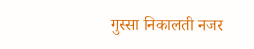गुस्सा निकालती नजर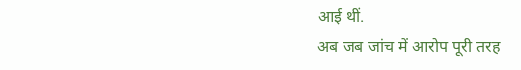आई थीं.
अब जब जांच में आरोप पूरी तरह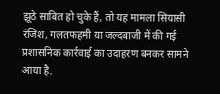झूठे साबित हो चुके हैं, तो यह मामला सियासी रंजिश, गलतफहमी या जल्दबाजी में की गई प्रशासनिक कार्रवाई का उदाहरण बनकर सामने आया है.